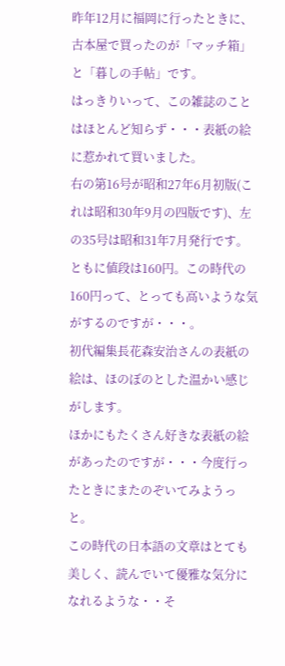昨年12月に福岡に行ったときに、古本屋で買ったのが「マッチ箱」と「暮しの手帖」です。
はっきりいって、この雑誌のことはほとんど知らず・・・表紙の絵に惹かれて買いました。
右の第16号が昭和27年6月初版(これは昭和30年9月の四版です)、左の35号は昭和31年7月発行です。ともに値段は160円。この時代の160円って、とっても高いような気がするのですが・・・。
初代編集長花森安治さんの表紙の絵は、ほのぼのとした温かい感じがします。
ほかにもたくさん好きな表紙の絵があったのですが・・・今度行ったときにまたのぞいてみようっと。
この時代の日本語の文章はとても美しく、読んでいて優雅な気分になれるような・・そ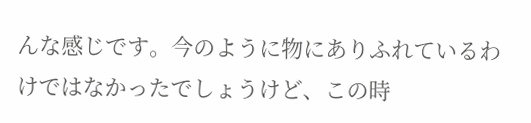んな感じです。今のように物にありふれているわけではなかったでしょうけど、この時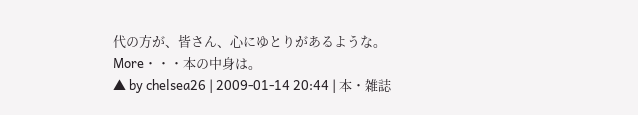代の方が、皆さん、心にゆとりがあるような。
More・・・本の中身は。
▲ by chelsea26 | 2009-01-14 20:44 | 本・雑誌